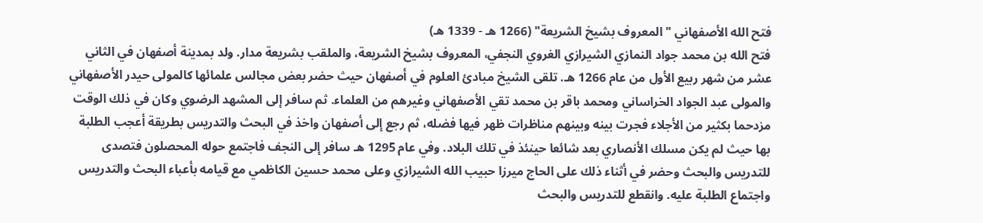فتح الله الأصفهاني "المعروف بشيخ الشريعة" (1266 هـ - 1339 هـ)
فتح الله بن محمد جواد النمازي الشيرازي الغروي النجفي، المعروف بشيخ الشريعة، والملقب بشريعة مدار. ولد بمدينة أصفهان في الثاني عشر من شهر ربيع الأول من عام 1266 هـ. تلقى الشيخ مبادئ العلوم في أصفهان حيث حضر بعض مجالس علمائها كالمولى حيدر الأصفهاني والمولى عبد الجواد الخراساني ومحمد باقر بن محمد تقي الأصفهاني وغيرهم من العلماء. ثم سافر إلى المشهد الرضوي وكان في ذلك الوقت مزدحما بكثير من الأجلاء فجرت بينه وبينهم مناظرات ظهر فيها فضله، ثم رجع إلى أصفهان واخذ في البحث والتدريس بطريقة أعجب الطلبة بها حيث لم يكن مسلك الأنصاري بعد شائعا حينئذ في تلك البلاد. وفي عام 1295 هـ سافر إلى النجف فاجتمع حوله المحصلون فتصدى للتدريس والبحث وحضر في أثناء ذلك على الحاج ميرزا حبيب الله الشيرازي وعلى محمد حسين الكاظمي مع قيامه بأعباء البحث والتدريس واجتماع الطلبة عليه. وانقطع للتدريس والبحث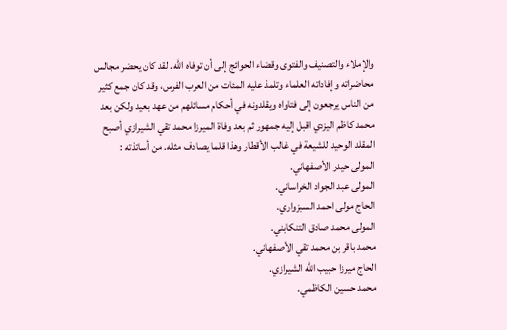والإملاء والتصنيف والفتوى وقضاء الحوائج إلى أن توفاه الله. لقد كان يحضر مجالس محاضراته وإفاداته العلماء وتلمذ عليه المئات من العرب الفرس، وقد كان جمع كثير من الناس يرجعون إلى فتاواه ويقلدونه في أحكام مسائلهم من عهد بعيد ولكن بعد محمد كاظم اليزدي اقبل إليه جمهور ثم بعد وفاة الميرزا محمد تقي الشيرازي أصبح المقلد الوحيد للشيعة في غالب الأقطار وهذا قلما يصادف مثله. من أساتذته :
المولى حيدر الأصفهاني.
المولى عبد الجواد الخراساني.
الحاج مولى احمد السبزواري.
المولى محمد صادق التنكابني.
محمد باقر بن محمد تقي الأصفهاني.
الحاج ميرزا حبيب الله الشيرازي.
محمد حسين الكاظمي.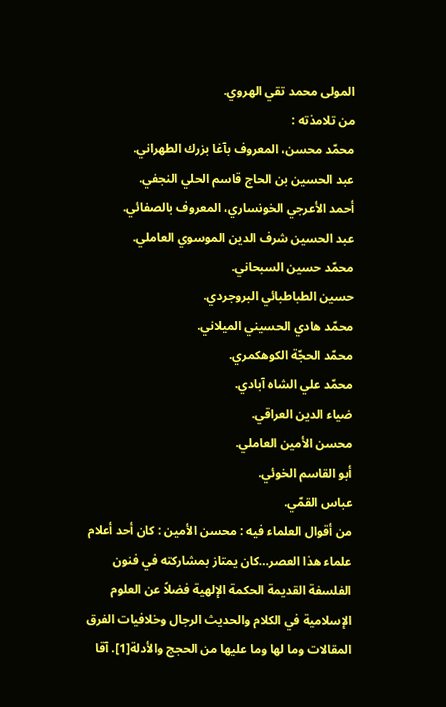المولى محمد تقي الهروي.
من تلامذته :
محمّد محسن، المعروف بآغا بزرك الطهراني.
عبد الحسين بن الحاج قاسم الحلي النجفي.
أحمد الأعرجي الخونساري، المعروف بالصفائي.
عبد الحسين شرف الدين الموسوي العاملي.
محمّد حسين السبحاني.
حسين الطباطبائي البروجردي.
محمّد هادي الحسيني الميلاني.
محمّد الحجّة الكوهكمري.
محمّد علي الشاه آبادي.
ضياء الدين العراقي.
محسن الأمين العاملي.
أبو القاسم الخوئي.
عباس القمّي.
من أقوال العلماء فيه : محسن الأمين : كان أحد أعلام علماء هذا العصر…كان يمتاز بمشاركته في فنون الفلسفة القديمة الحكمة الإلهية فضلاً عن العلوم الإسلامية في الكلام والحديث الرجال وخلافيات الفرق المقالات وما لها وما عليها من الحجج والأدلة[1]. آقا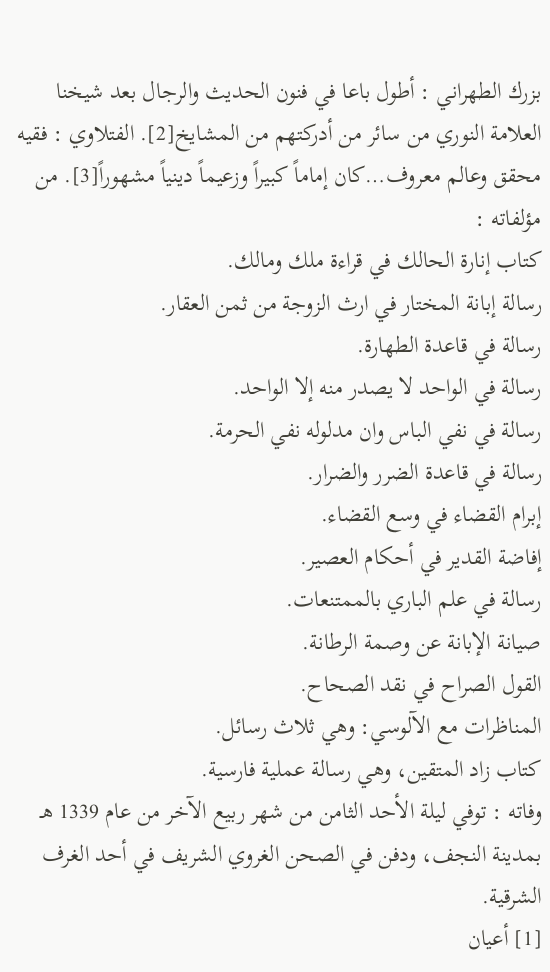بزرك الطهراني : أطول باعا في فنون الحديث والرجال بعد شيخنا العلامة النوري من سائر من أدركتهم من المشايخ[2]. الفتلاوي : فقيه محقق وعالم معروف…كان إماماً كبيراً وزعيماً دينياً مشهوراً[3]. من مؤلفاته :
كتاب إنارة الحالك في قراءة ملك ومالك.
رسالة إبانة المختار في ارث الزوجة من ثمن العقار.
رسالة في قاعدة الطهارة.
رسالة في الواحد لا يصدر منه إلا الواحد.
رسالة في نفي الباس وان مدلوله نفي الحرمة.
رسالة في قاعدة الضرر والضرار.
إبرام القضاء في وسع القضاء.
إفاضة القدير في أحكام العصير.
رسالة في علم الباري بالممتنعات.
صيانة الإبانة عن وصمة الرطانة.
القول الصراح في نقد الصحاح.
المناظرات مع الآلوسي: وهي ثلاث رسائل.
كتاب زاد المتقين، وهي رسالة عملية فارسية.
وفاته : توفي ليلة الأحد الثامن من شهر ربيع الآخر من عام 1339 هـ بمدينة النجف، ودفن في الصحن الغروي الشريف في أحد الغرف الشرقية.
[1] أعيان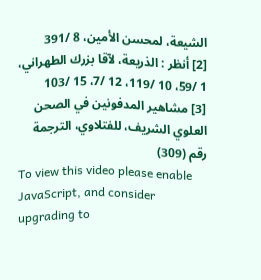الشيعة، لمحسن الأمين، 8 /391
[2] أنظر : الذريعة، لآقا بزرك الطهراني، 1 /59، 10 /119، 12 /7، 15 /103
[3] مشاهير المدفونين في الصحن العلوي الشريف، للفتلاوي، الترجمة رقم (309)
To view this video please enable JavaScript, and consider upgrading to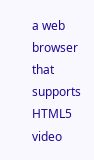a web browser that supports HTML5 video